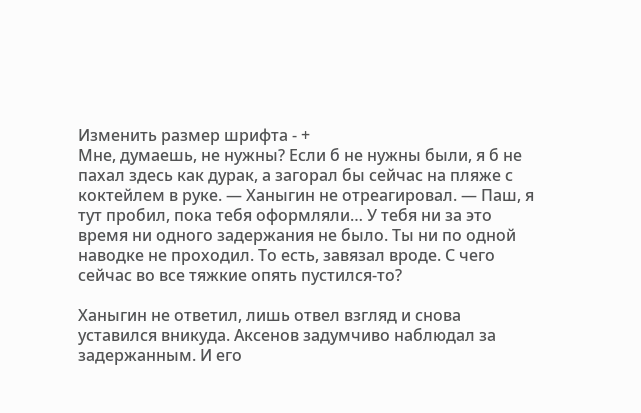Изменить размер шрифта - +
Мне, думаешь, не нужны? Если б не нужны были, я б не пахал здесь как дурак, а загорал бы сейчас на пляже с коктейлем в руке. — Ханыгин не отреагировал. — Паш, я тут пробил, пока тебя оформляли… У тебя ни за это время ни одного задержания не было. Ты ни по одной наводке не проходил. То есть, завязал вроде. С чего сейчас во все тяжкие опять пустился-то?

Ханыгин не ответил, лишь отвел взгляд и снова уставился вникуда. Аксенов задумчиво наблюдал за задержанным. И его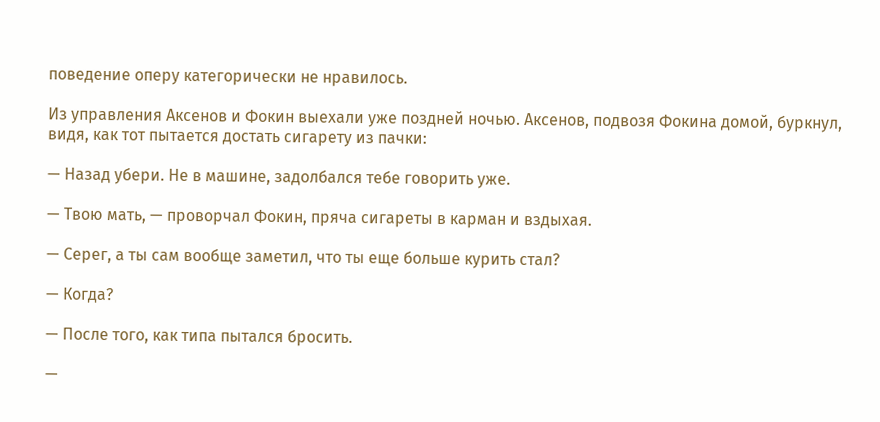поведение оперу категорически не нравилось.

Из управления Аксенов и Фокин выехали уже поздней ночью. Аксенов, подвозя Фокина домой, буркнул, видя, как тот пытается достать сигарету из пачки:

— Назад убери. Не в машине, задолбался тебе говорить уже.

— Твою мать, — проворчал Фокин, пряча сигареты в карман и вздыхая.

— Серег, а ты сам вообще заметил, что ты еще больше курить стал?

— Когда?

— После того, как типа пытался бросить.

—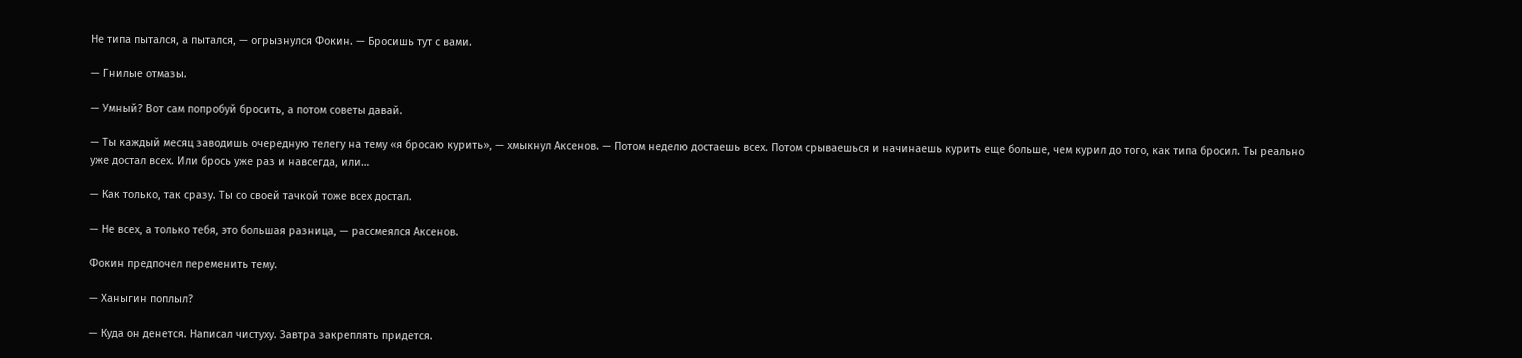Не типа пытался, а пытался, — огрызнулся Фокин. — Бросишь тут с вами.

— Гнилые отмазы.

— Умный? Вот сам попробуй бросить, а потом советы давай.

— Ты каждый месяц заводишь очередную телегу на тему «я бросаю курить», — хмыкнул Аксенов. — Потом неделю достаешь всех. Потом срываешься и начинаешь курить еще больше, чем курил до того, как типа бросил. Ты реально уже достал всех. Или брось уже раз и навсегда, или…

— Как только, так сразу. Ты со своей тачкой тоже всех достал.

— Не всех, а только тебя, это большая разница, — рассмеялся Аксенов.

Фокин предпочел переменить тему.

— Ханыгин поплыл?

— Куда он денется. Написал чистуху. Завтра закреплять придется.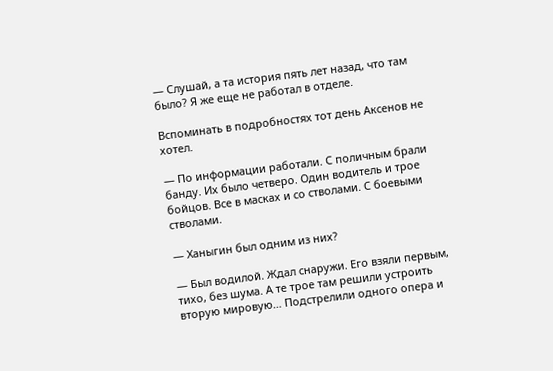— Слушай, а та история пять лет назад, что там было? Я же еще не работал в отделе.

Вспоминать в подробностях тот день Аксенов не хотел.

— По информации работали. С поличным брали банду. Их было четверо. Один водитель и трое бойцов. Все в масках и со стволами. С боевыми стволами.

— Ханыгин был одним из них?

— Был водилой. Ждал снаружи. Его взяли первым, тихо, без шума. А те трое там решили устроить вторую мировую… Подстрелили одного опера и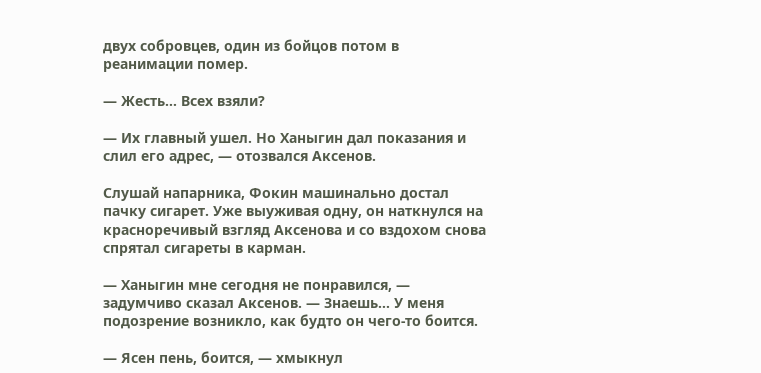двух собровцев, один из бойцов потом в реанимации помер.

— Жесть… Всех взяли?

— Их главный ушел. Но Ханыгин дал показания и слил его адрес, — отозвался Аксенов.

Слушай напарника, Фокин машинально достал пачку сигарет. Уже выуживая одну, он наткнулся на красноречивый взгляд Аксенова и со вздохом снова спрятал сигареты в карман.

— Ханыгин мне сегодня не понравился, — задумчиво сказал Аксенов. — Знаешь… У меня подозрение возникло, как будто он чего-то боится.

— Ясен пень, боится, — хмыкнул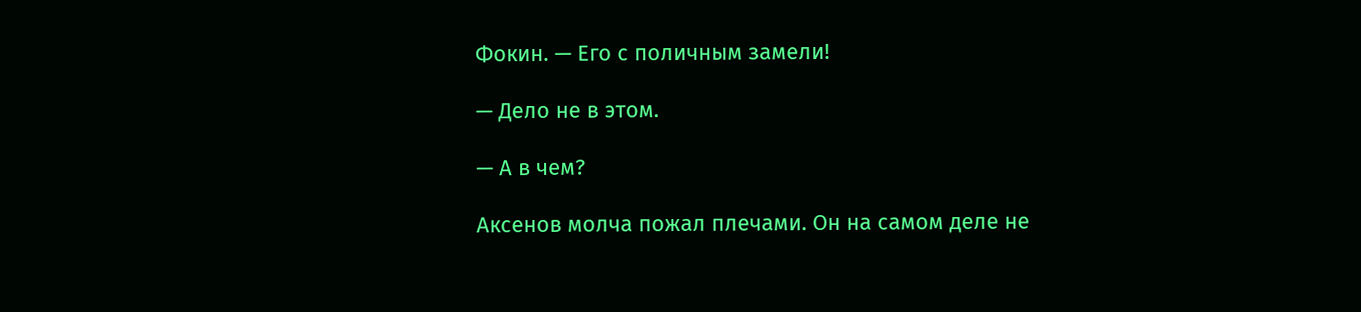Фокин. — Его с поличным замели!

— Дело не в этом.

— А в чем?

Аксенов молча пожал плечами. Он на самом деле не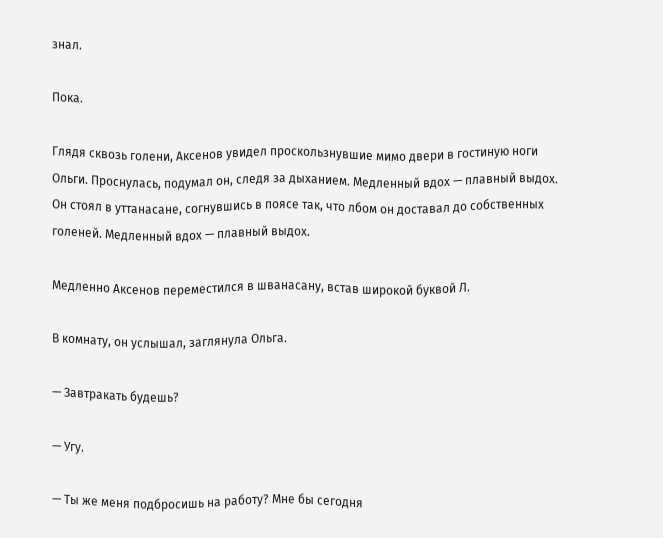знал.

Пока.

Глядя сквозь голени, Аксенов увидел проскользнувшие мимо двери в гостиную ноги Ольги. Проснулась, подумал он, следя за дыханием. Медленный вдох — плавный выдох. Он стоял в уттанасане, согнувшись в поясе так, что лбом он доставал до собственных голеней. Медленный вдох — плавный выдох.

Медленно Аксенов переместился в шванасану, встав широкой буквой Л.

В комнату, он услышал, заглянула Ольга.

— Завтракать будешь?

— Угу.

— Ты же меня подбросишь на работу? Мне бы сегодня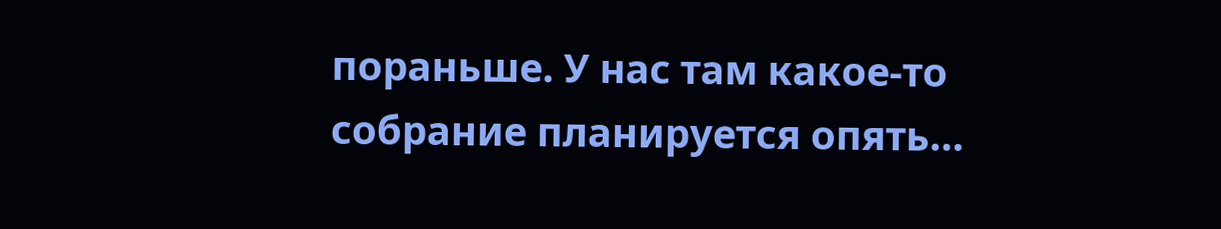пораньше. У нас там какое-то собрание планируется опять…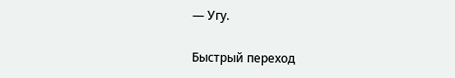— Угу.

Быстрый переход